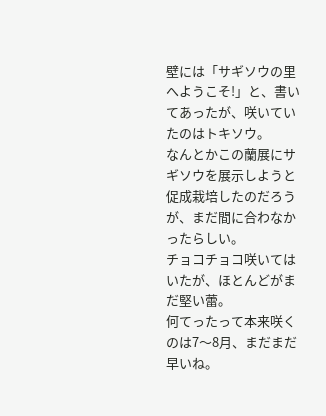壁には「サギソウの里へようこそ!」と、書いてあったが、咲いていたのはトキソウ。
なんとかこの蘭展にサギソウを展示しようと促成栽培したのだろうが、まだ間に合わなかったらしい。
チョコチョコ咲いてはいたが、ほとんどがまだ堅い蕾。
何てったって本来咲くのは7〜8月、まだまだ早いね。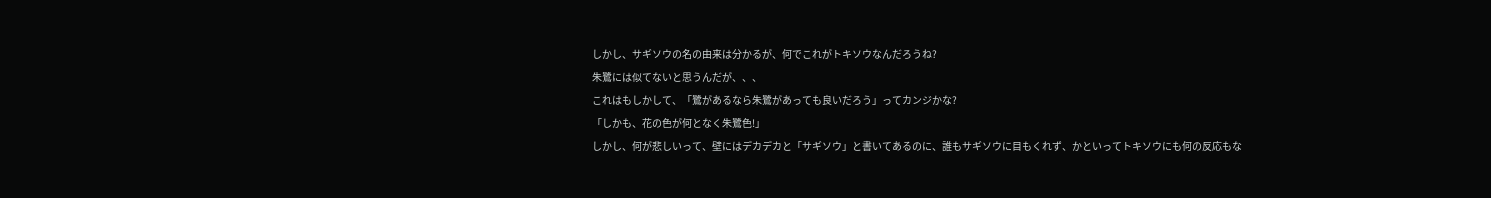しかし、サギソウの名の由来は分かるが、何でこれがトキソウなんだろうね?
朱鷺には似てないと思うんだが、、、
これはもしかして、「鷺があるなら朱鷺があっても良いだろう」ってカンジかな?
「しかも、花の色が何となく朱鷺色!」
しかし、何が悲しいって、壁にはデカデカと「サギソウ」と書いてあるのに、誰もサギソウに目もくれず、かといってトキソウにも何の反応もな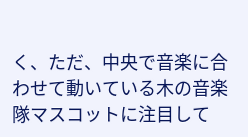く、ただ、中央で音楽に合わせて動いている木の音楽隊マスコットに注目して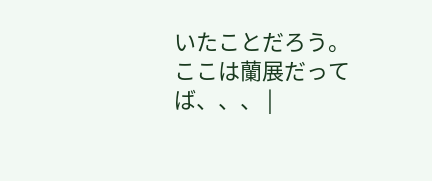いたことだろう。
ここは蘭展だってば、、、 |